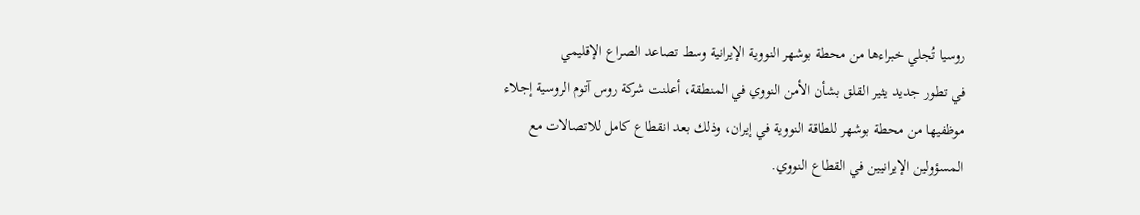روسيا تُجلي خبراءها من محطة بوشهر النووية الإيرانية وسط تصاعد الصراع الإقليمي
في تطور جديد يثير القلق بشأن الأمن النووي في المنطقة، أعلنت شركة روس آتوم الروسية إجلاء موظفيها من محطة بوشهر للطاقة النووية في إيران، وذلك بعد انقطاع كامل للاتصالات مع المسؤولين الإيرانيين في القطاع النووي.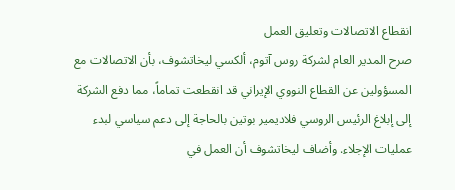انقطاع الاتصالات وتعليق العمل
صرح المدير العام لشركة روس آتوم، ألكسي ليخاتشوف، بأن الاتصالات مع المسؤولين عن القطاع النووي الإيراني قد انقطعت تماماً، مما دفع الشركة إلى إبلاغ الرئيس الروسي فلاديمير بوتين بالحاجة إلى دعم سياسي لبدء عمليات الإجلاء. وأضاف ليخاتشوف أن العمل في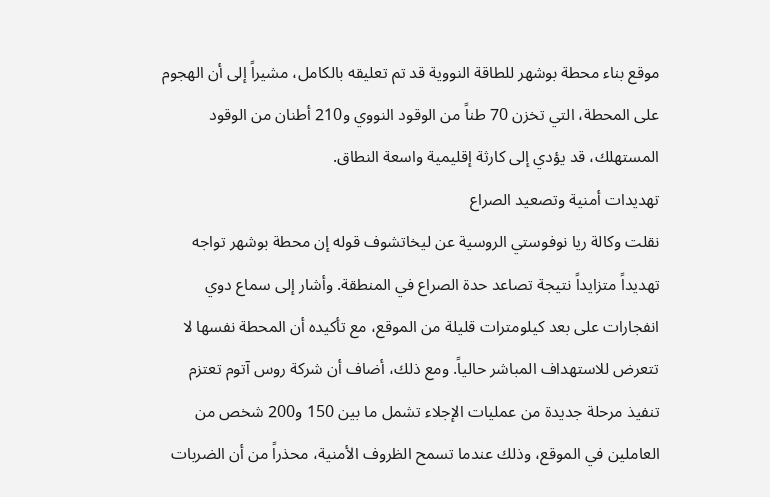موقع بناء محطة بوشهر للطاقة النووية قد تم تعليقه بالكامل، مشيراً إلى أن الهجوم على المحطة، التي تخزن 70 طناً من الوقود النووي و210 أطنان من الوقود المستهلك، قد يؤدي إلى كارثة إقليمية واسعة النطاق.
تهديدات أمنية وتصعيد الصراع
نقلت وكالة ريا نوفوستي الروسية عن ليخاتشوف قوله إن محطة بوشهر تواجه تهديداً متزايداً نتيجة تصاعد حدة الصراع في المنطقة. وأشار إلى سماع دوي انفجارات على بعد كيلومترات قليلة من الموقع، مع تأكيده أن المحطة نفسها لا تتعرض للاستهداف المباشر حالياً. ومع ذلك، أضاف أن شركة روس آتوم تعتزم تنفيذ مرحلة جديدة من عمليات الإجلاء تشمل ما بين 150 و200 شخص من العاملين في الموقع، وذلك عندما تسمح الظروف الأمنية، محذراً من أن الضربات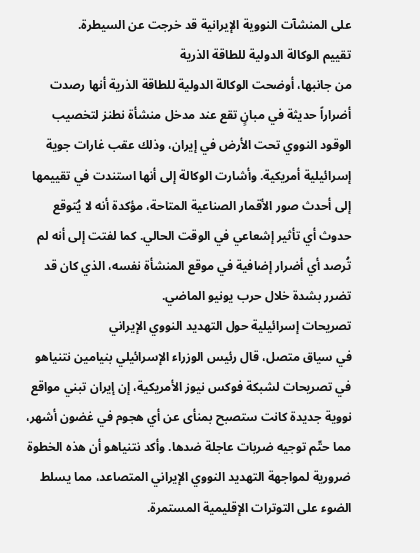على المنشآت النووية الإيرانية قد خرجت عن السيطرة.
تقييم الوكالة الدولية للطاقة الذرية
من جانبها، أوضحت الوكالة الدولية للطاقة الذرية أنها رصدت أضراراً حديثة في مبانٍ تقع عند مدخل منشأة نطنز لتخصيب الوقود النووي تحت الأرض في إيران، وذلك عقب غارات جوية إسرائيلية أمريكية. وأشارت الوكالة إلى أنها استندت في تقييمها إلى أحدث صور الأقمار الصناعية المتاحة، مؤكدة أنه لا يُتوقع حدوث أي تأثير إشعاعي في الوقت الحالي. كما لفتت إلى أنه لم تُرصد أي أضرار إضافية في موقع المنشأة نفسه، الذي كان قد تضرر بشدة خلال حرب يونيو الماضي.
تصريحات إسرائيلية حول التهديد النووي الإيراني
في سياق متصل، قال رئيس الوزراء الإسرائيلي بنيامين نتنياهو في تصريحات لشبكة فوكس نيوز الأمريكية، إن إيران تبني مواقع نووية جديدة كانت ستصبح بمنأى عن أي هجوم في غضون أشهر، مما حتّم توجيه ضربات عاجلة ضدها. وأكد نتنياهو أن هذه الخطوة ضرورية لمواجهة التهديد النووي الإيراني المتصاعد، مما يسلط الضوء على التوترات الإقليمية المستمرة.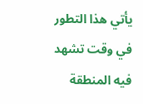يأتي هذا التطور في وقت تشهد فيه المنطقة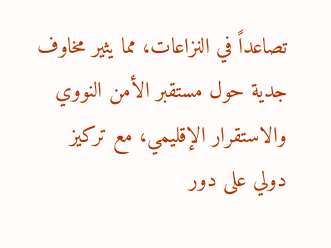تصاعداً في النزاعات، مما يثير مخاوف جدية حول مستقبر الأمن النووي والاستقرار الإقليمي، مع تركيز دولي على دور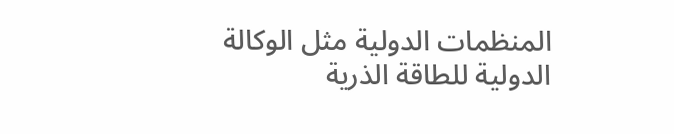المنظمات الدولية مثل الوكالة الدولية للطاقة الذرية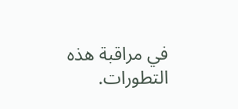في مراقبة هذه التطورات.